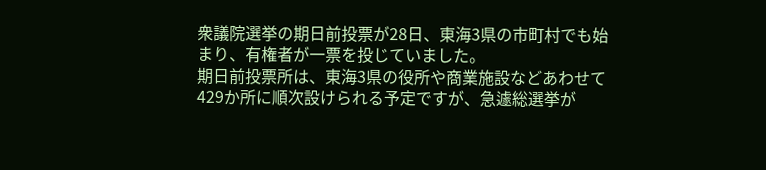衆議院選挙の期日前投票が28日、東海3県の市町村でも始まり、有権者が一票を投じていました。
期日前投票所は、東海3県の役所や商業施設などあわせて429か所に順次設けられる予定ですが、急遽総選挙が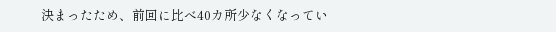決まったため、前回に比べ40カ所少なくなってい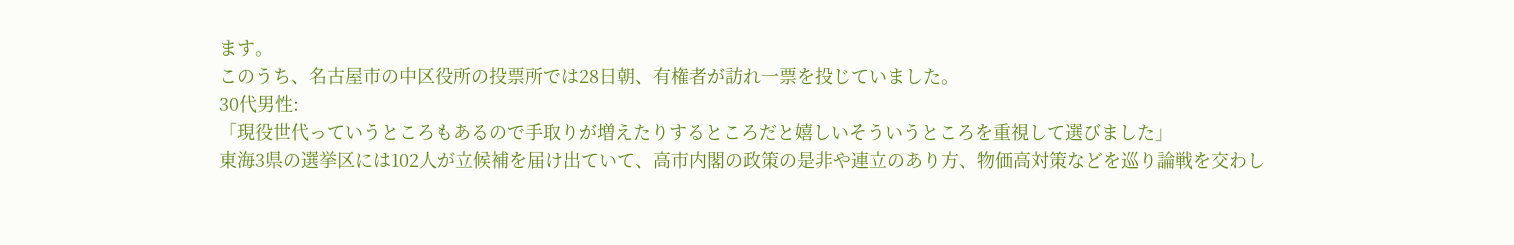ます。
このうち、名古屋市の中区役所の投票所では28日朝、有権者が訪れ一票を投じていました。
30代男性:
「現役世代っていうところもあるので手取りが増えたりするところだと嬉しいそういうところを重視して選びました」
東海3県の選挙区には102人が立候補を届け出ていて、高市内閣の政策の是非や連立のあり方、物価高対策などを巡り論戦を交わし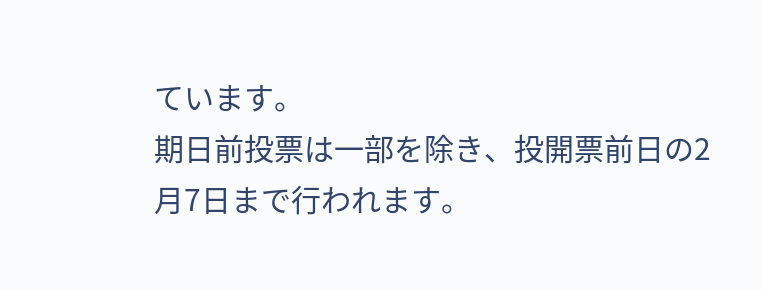ています。
期日前投票は一部を除き、投開票前日の2月7日まで行われます。